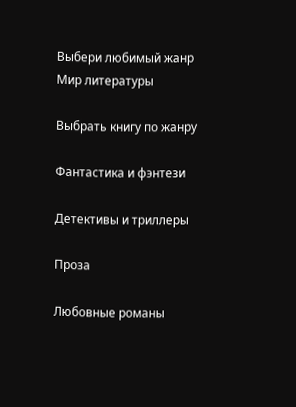Выбери любимый жанр
Мир литературы

Выбрать книгу по жанру

Фантастика и фэнтези

Детективы и триллеры

Проза

Любовные романы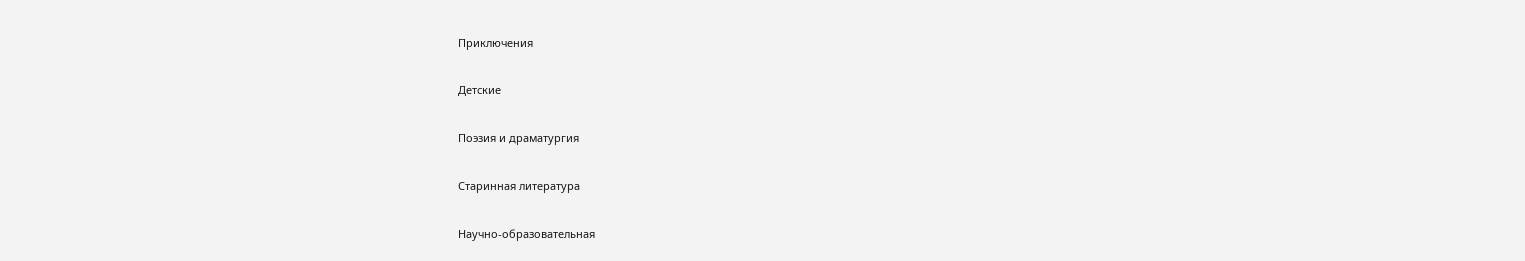Приключения

Детские

Поэзия и драматургия

Старинная литература

Научно-образовательная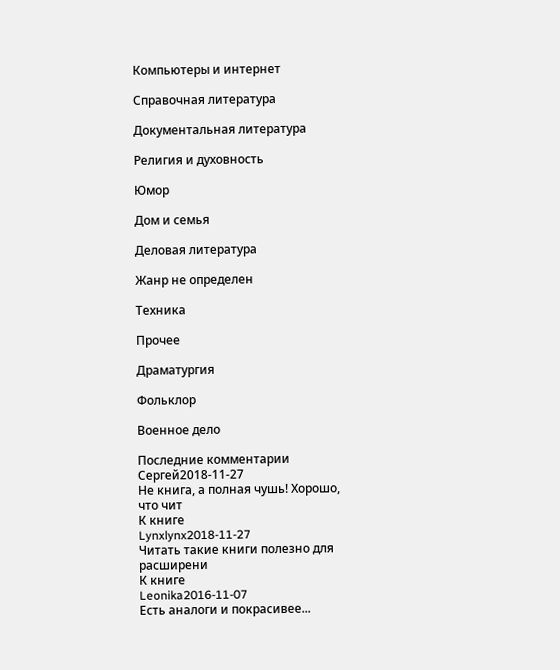Компьютеры и интернет

Справочная литература

Документальная литература

Религия и духовность

Юмор

Дом и семья

Деловая литература

Жанр не определен

Техника

Прочее

Драматургия

Фольклор

Военное дело

Последние комментарии
Сергей2018-11-27
Не книга, а полная чушь! Хорошо, что чит
К книге
Lynxlynx2018-11-27
Читать такие книги полезно для расширени
К книге
Leonika2016-11-07
Есть аналоги и покрасивее...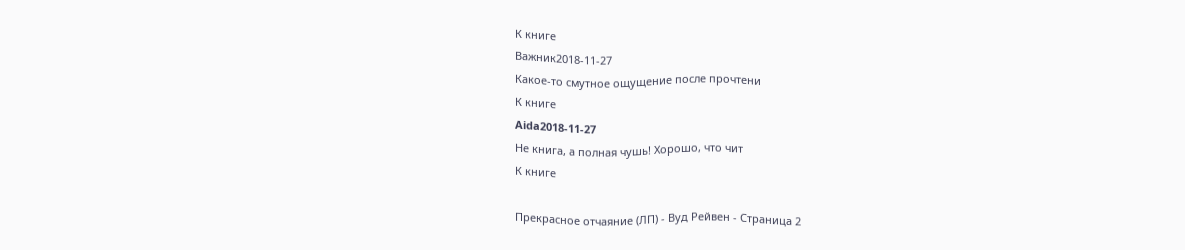К книге
Важник2018-11-27
Какое-то смутное ощущение после прочтени
К книге
Aida2018-11-27
Не книга, а полная чушь! Хорошо, что чит
К книге

Прекрасное отчаяние (ЛП) - Вуд Рейвен - Страница 2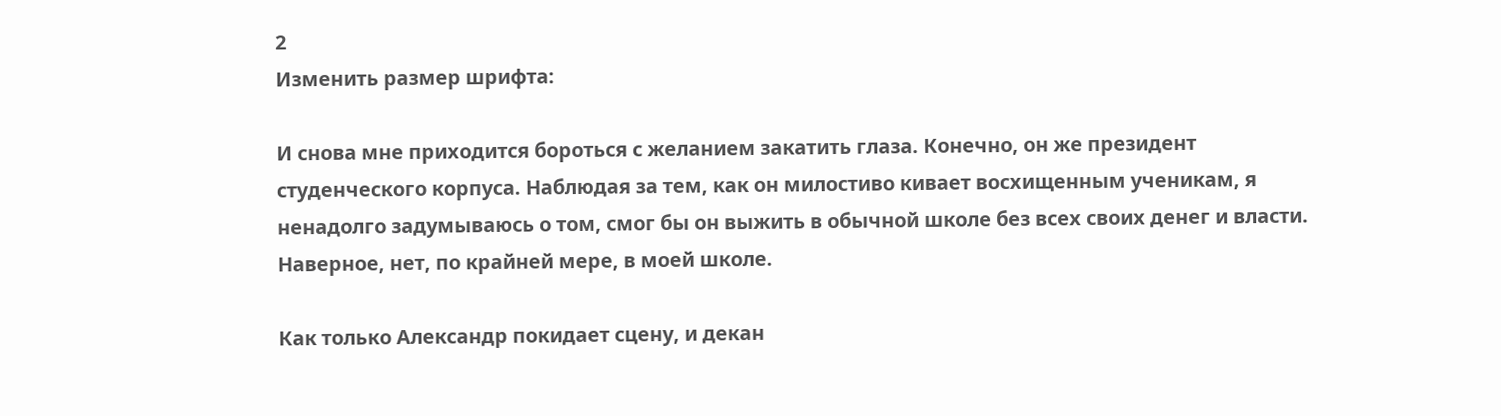2
Изменить размер шрифта:

И снова мне приходится бороться с желанием закатить глаза. Конечно, он же президент студенческого корпуса. Наблюдая за тем, как он милостиво кивает восхищенным ученикам, я ненадолго задумываюсь о том, смог бы он выжить в обычной школе без всех своих денег и власти. Наверное, нет, по крайней мере, в моей школе.

Как только Александр покидает сцену, и декан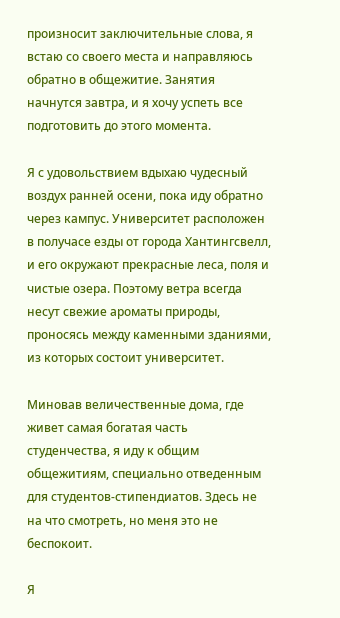произносит заключительные слова, я встаю со своего места и направляюсь обратно в общежитие. Занятия начнутся завтра, и я хочу успеть все подготовить до этого момента.

Я с удовольствием вдыхаю чудесный воздух ранней осени, пока иду обратно через кампус. Университет расположен в получасе езды от города Хантингсвелл, и его окружают прекрасные леса, поля и чистые озера. Поэтому ветра всегда несут свежие ароматы природы, проносясь между каменными зданиями, из которых состоит университет.

Миновав величественные дома, где живет самая богатая часть студенчества, я иду к общим общежитиям, специально отведенным для студентов-стипендиатов. Здесь не на что смотреть, но меня это не беспокоит.

Я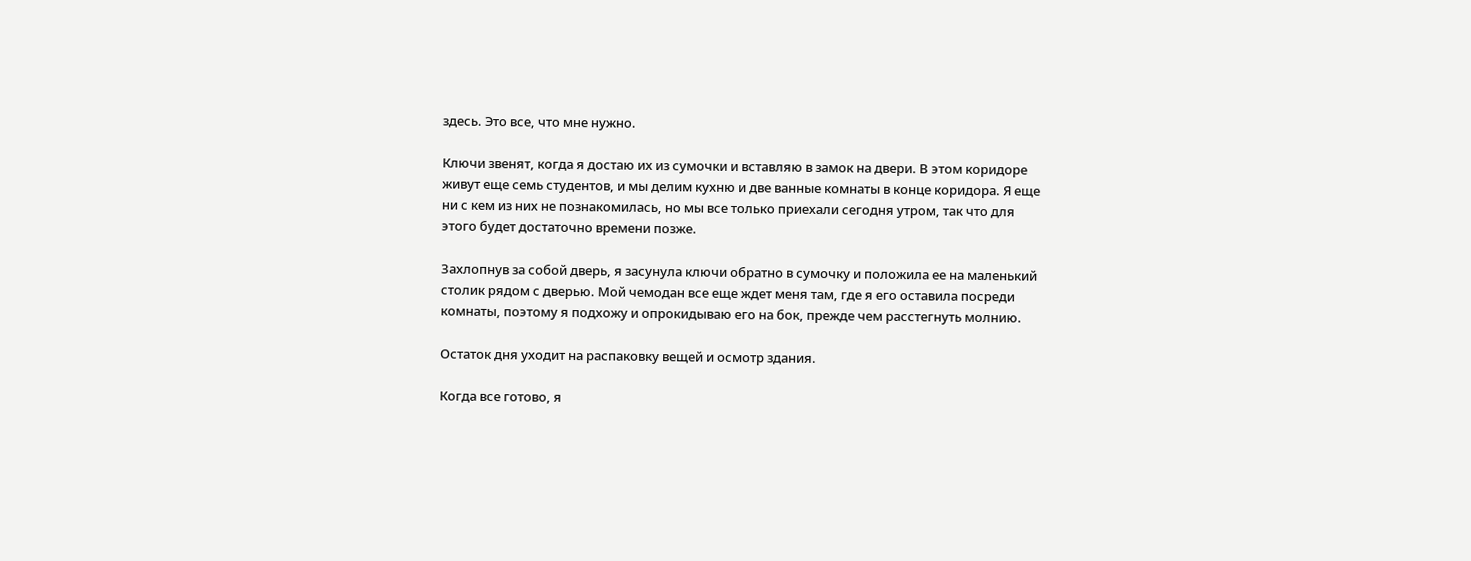здесь. Это все, что мне нужно.

Ключи звенят, когда я достаю их из сумочки и вставляю в замок на двери. В этом коридоре живут еще семь студентов, и мы делим кухню и две ванные комнаты в конце коридора. Я еще ни с кем из них не познакомилась, но мы все только приехали сегодня утром, так что для этого будет достаточно времени позже.

Захлопнув за собой дверь, я засунула ключи обратно в сумочку и положила ее на маленький столик рядом с дверью. Мой чемодан все еще ждет меня там, где я его оставила посреди комнаты, поэтому я подхожу и опрокидываю его на бок, прежде чем расстегнуть молнию.

Остаток дня уходит на распаковку вещей и осмотр здания.

Когда все готово, я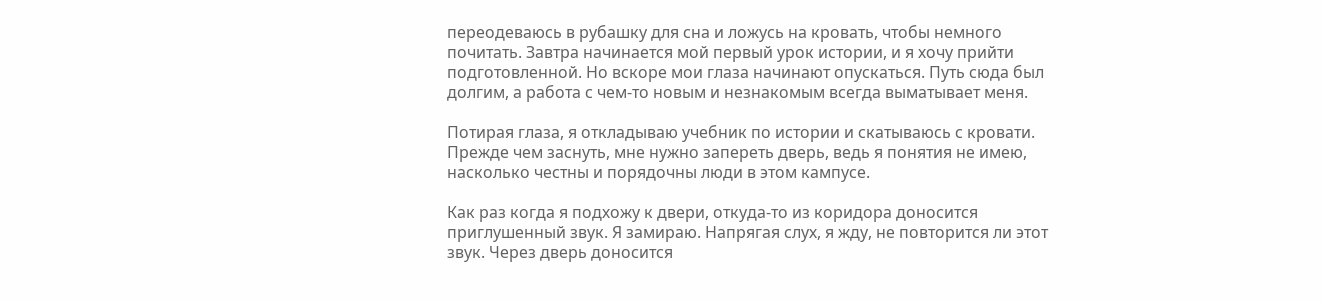переодеваюсь в рубашку для сна и ложусь на кровать, чтобы немного почитать. Завтра начинается мой первый урок истории, и я хочу прийти подготовленной. Но вскоре мои глаза начинают опускаться. Путь сюда был долгим, а работа с чем-то новым и незнакомым всегда выматывает меня.

Потирая глаза, я откладываю учебник по истории и скатываюсь с кровати. Прежде чем заснуть, мне нужно запереть дверь, ведь я понятия не имею, насколько честны и порядочны люди в этом кампусе.

Как раз когда я подхожу к двери, откуда-то из коридора доносится приглушенный звук. Я замираю. Напрягая слух, я жду, не повторится ли этот звук. Через дверь доносится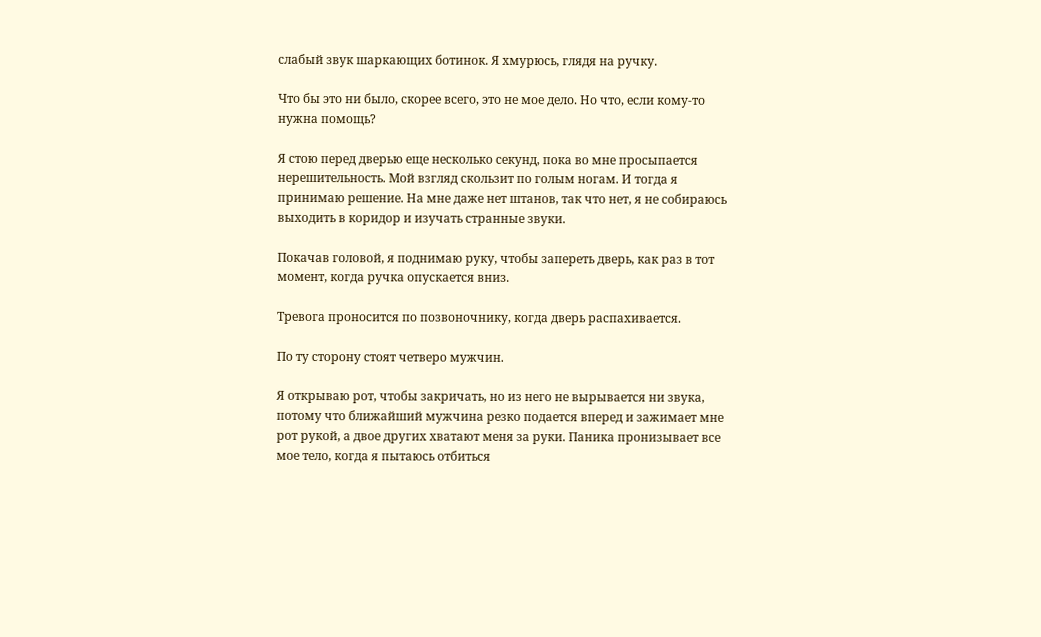слабый звук шаркающих ботинок. Я хмурюсь, глядя на ручку.

Что бы это ни было, скорее всего, это не мое дело. Но что, если кому-то нужна помощь?

Я стою перед дверью еще несколько секунд, пока во мне просыпается нерешительность. Мой взгляд скользит по голым ногам. И тогда я принимаю решение. На мне даже нет штанов, так что нет, я не собираюсь выходить в коридор и изучать странные звуки.

Покачав головой, я поднимаю руку, чтобы запереть дверь, как раз в тот момент, когда ручка опускается вниз.

Тревога проносится по позвоночнику, когда дверь распахивается.

По ту сторону стоят четверо мужчин.

Я открываю рот, чтобы закричать, но из него не вырывается ни звука, потому что ближайший мужчина резко подается вперед и зажимает мне рот рукой, а двое других хватают меня за руки. Паника пронизывает все мое тело, когда я пытаюсь отбиться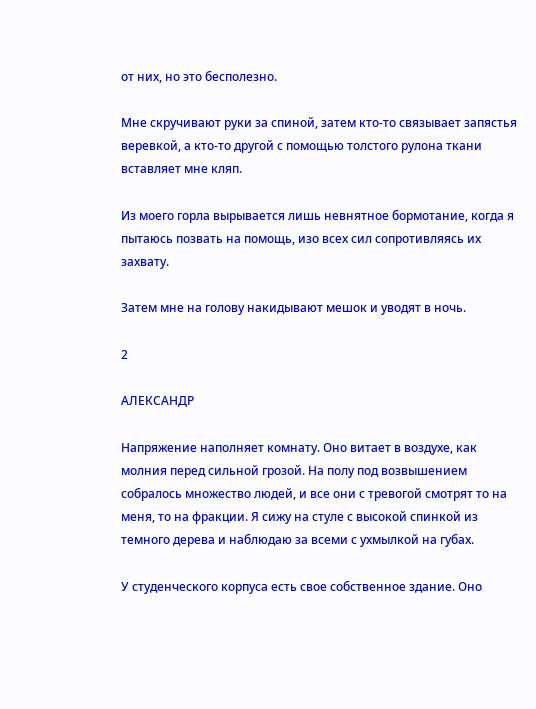от них, но это бесполезно.

Мне скручивают руки за спиной, затем кто-то связывает запястья веревкой, а кто-то другой с помощью толстого рулона ткани вставляет мне кляп.

Из моего горла вырывается лишь невнятное бормотание, когда я пытаюсь позвать на помощь, изо всех сил сопротивляясь их захвату.

Затем мне на голову накидывают мешок и уводят в ночь.

2

АЛЕКСАНДР

Напряжение наполняет комнату. Оно витает в воздухе, как молния перед сильной грозой. На полу под возвышением собралось множество людей, и все они с тревогой смотрят то на меня, то на фракции. Я сижу на стуле с высокой спинкой из темного дерева и наблюдаю за всеми с ухмылкой на губах.

У студенческого корпуса есть свое собственное здание. Оно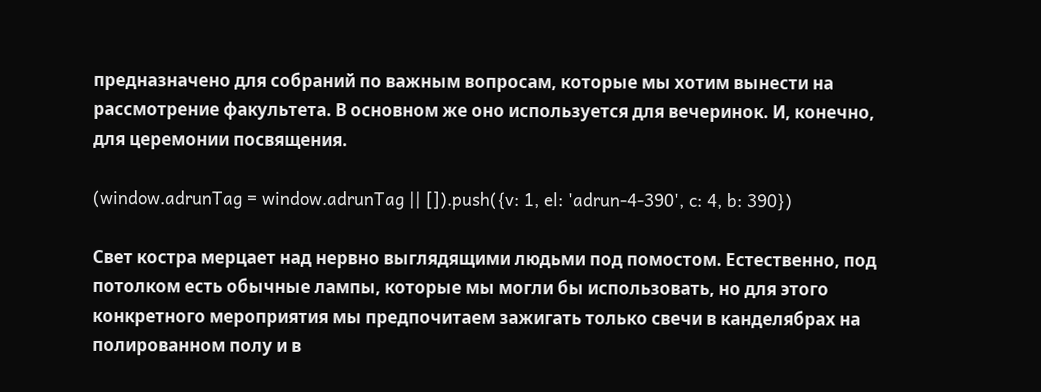предназначено для собраний по важным вопросам, которые мы хотим вынести на рассмотрение факультета. В основном же оно используется для вечеринок. И, конечно, для церемонии посвящения.

(window.adrunTag = window.adrunTag || []).push({v: 1, el: 'adrun-4-390', c: 4, b: 390})

Свет костра мерцает над нервно выглядящими людьми под помостом. Естественно, под потолком есть обычные лампы, которые мы могли бы использовать, но для этого конкретного мероприятия мы предпочитаем зажигать только свечи в канделябрах на полированном полу и в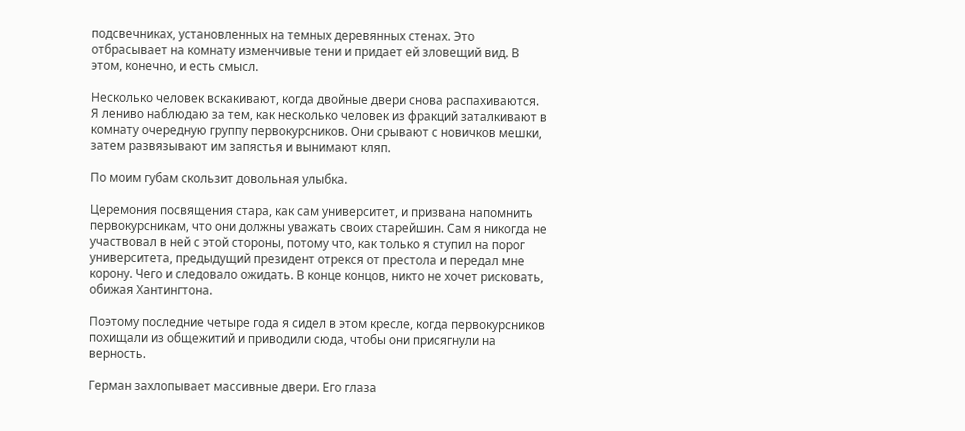подсвечниках, установленных на темных деревянных стенах. Это отбрасывает на комнату изменчивые тени и придает ей зловещий вид. В этом, конечно, и есть смысл.

Несколько человек вскакивают, когда двойные двери снова распахиваются. Я лениво наблюдаю за тем, как несколько человек из фракций заталкивают в комнату очередную группу первокурсников. Они срывают с новичков мешки, затем развязывают им запястья и вынимают кляп.

По моим губам скользит довольная улыбка.

Церемония посвящения стара, как сам университет, и призвана напомнить первокурсникам, что они должны уважать своих старейшин. Сам я никогда не участвовал в ней с этой стороны, потому что, как только я ступил на порог университета, предыдущий президент отрекся от престола и передал мне корону. Чего и следовало ожидать. В конце концов, никто не хочет рисковать, обижая Хантингтона.

Поэтому последние четыре года я сидел в этом кресле, когда первокурсников похищали из общежитий и приводили сюда, чтобы они присягнули на верность.

Герман захлопывает массивные двери. Его глаза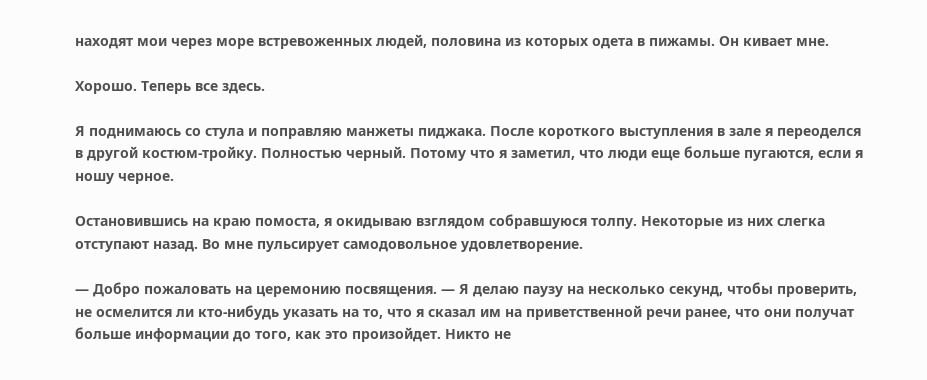находят мои через море встревоженных людей, половина из которых одета в пижамы. Он кивает мне.

Хорошо. Теперь все здесь.

Я поднимаюсь со стула и поправляю манжеты пиджака. После короткого выступления в зале я переоделся в другой костюм-тройку. Полностью черный. Потому что я заметил, что люди еще больше пугаются, если я ношу черное.

Остановившись на краю помоста, я окидываю взглядом собравшуюся толпу. Некоторые из них слегка отступают назад. Во мне пульсирует самодовольное удовлетворение.

— Добро пожаловать на церемонию посвящения. — Я делаю паузу на несколько секунд, чтобы проверить, не осмелится ли кто-нибудь указать на то, что я сказал им на приветственной речи ранее, что они получат больше информации до того, как это произойдет. Никто не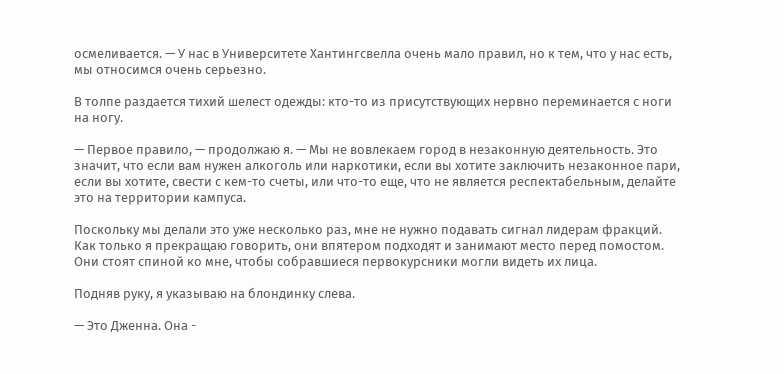осмеливается. — У нас в Университете Хантингсвелла очень мало правил, но к тем, что у нас есть, мы относимся очень серьезно.

В толпе раздается тихий шелест одежды: кто-то из присутствующих нервно переминается с ноги на ногу.

— Первое правило, — продолжаю я. — Мы не вовлекаем город в незаконную деятельность. Это значит, что если вам нужен алкоголь или наркотики, если вы хотите заключить незаконное пари, если вы хотите, свести с кем-то счеты, или что-то еще, что не является респектабельным, делайте это на территории кампуса.

Поскольку мы делали это уже несколько раз, мне не нужно подавать сигнал лидерам фракций. Как только я прекращаю говорить, они впятером подходят и занимают место перед помостом. Они стоят спиной ко мне, чтобы собравшиеся первокурсники могли видеть их лица.

Подняв руку, я указываю на блондинку слева.

— Это Дженна. Она -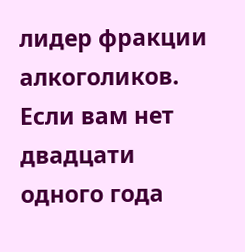лидер фракции алкоголиков. Если вам нет двадцати одного года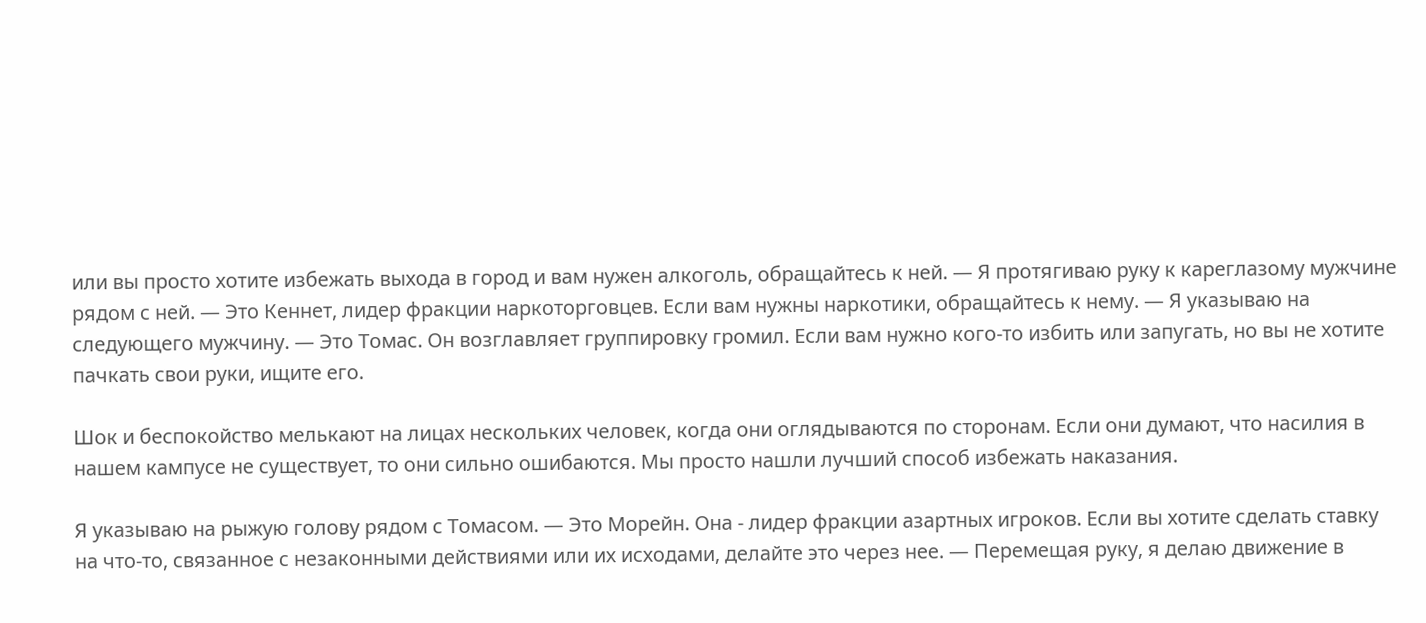или вы просто хотите избежать выхода в город и вам нужен алкоголь, обращайтесь к ней. — Я протягиваю руку к кареглазому мужчине рядом с ней. — Это Кеннет, лидер фракции наркоторговцев. Если вам нужны наркотики, обращайтесь к нему. — Я указываю на следующего мужчину. — Это Томас. Он возглавляет группировку громил. Если вам нужно кого-то избить или запугать, но вы не хотите пачкать свои руки, ищите его.

Шок и беспокойство мелькают на лицах нескольких человек, когда они оглядываются по сторонам. Если они думают, что насилия в нашем кампусе не существует, то они сильно ошибаются. Мы просто нашли лучший способ избежать наказания.

Я указываю на рыжую голову рядом с Томасом. — Это Морейн. Она - лидер фракции азартных игроков. Если вы хотите сделать ставку на что-то, связанное с незаконными действиями или их исходами, делайте это через нее. — Перемещая руку, я делаю движение в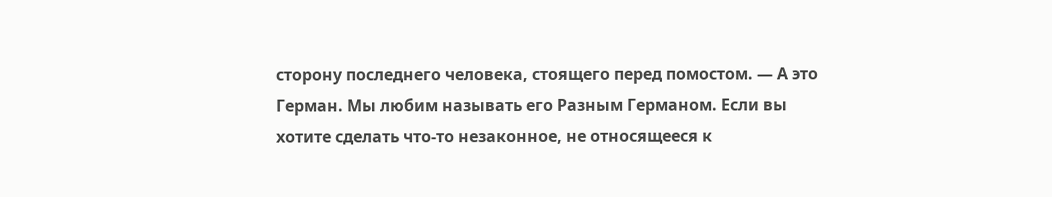сторону последнего человека, стоящего перед помостом. — А это Герман. Мы любим называть его Разным Германом. Если вы хотите сделать что-то незаконное, не относящееся к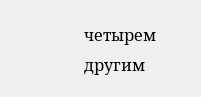четырем другим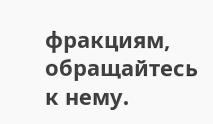фракциям, обращайтесь к нему.